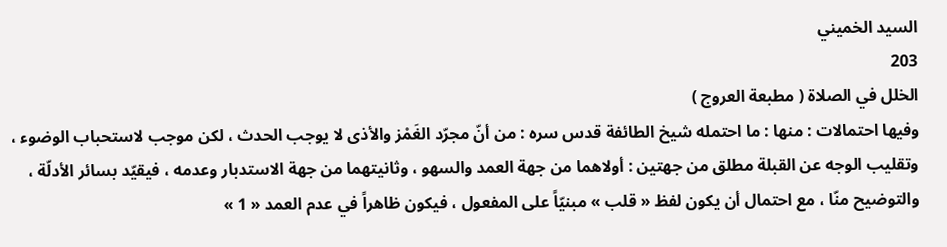السيد الخميني
203
الخلل في الصلاة ( مطبعة العروج )
وفيها احتمالات : منها : ما احتمله شيخ الطائفة قدس سره : من أنّ مجرّد الغَمْز والأذى لا يوجب الحدث ، لكن موجب لاستحباب الوضوء ، وتقليب الوجه عن القبلة مطلق من جهتين : أولاهما من جهة العمد والسهو ، وثانيتهما من جهة الاستدبار وعدمه ، فيقيّد بسائر الأدلّة ، والتوضيح منّا ، مع احتمال أن يكون لفظ « قلب » مبنيّاً على المفعول ، فيكون ظاهراً في عدم العمد « 1 »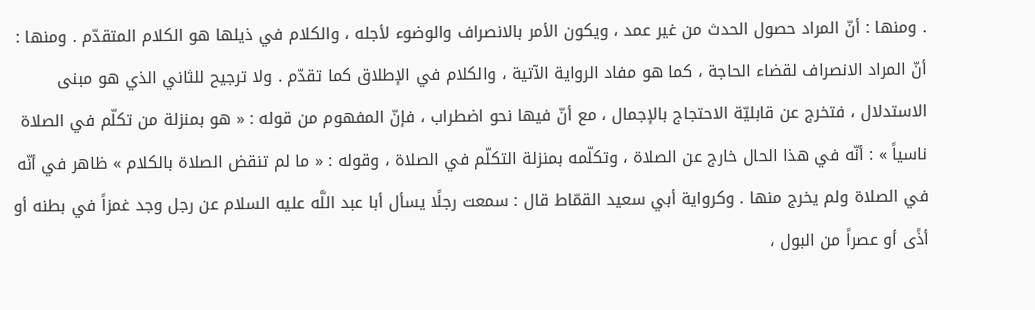. ومنها : أنّ المراد حصول الحدث من غير عمد ، ويكون الأمر بالانصراف والوضوء لأجله ، والكلام في ذيلها هو الكلام المتقدّم . ومنها : أنّ المراد الانصراف لقضاء الحاجة ، كما هو مفاد الرواية الآتية ، والكلام في الإطلاق كما تقدّم . ولا ترجيح للثاني الذي هو مبنى الاستدلال ، فتخرج عن قابليّة الاحتجاج بالإجمال ، مع أنّ فيها نحو اضطراب ، فإنّ المفهوم من قوله : « هو بمنزلة من تكلّم في الصلاة ناسياً » : أنّه في هذا الحال خارج عن الصلاة ، وتكلّمه بمنزلة التكلّم في الصلاة ، وقوله : « ما لم تنقض الصلاة بالكلام » ظاهر في أنّه في الصلاة ولم يخرج منها . وكرواية أبي سعيد القمّاط قال : سمعت رجلًا يسأل أبا عبد اللَّه عليه السلام عن رجل وجد غمزاً في بطنه أو أذًى أو عصراً من البول ،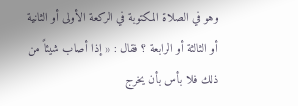وهو في الصلاة المكتوبة في الركعة الأولى أو الثانية أو الثالثة أو الرابعة ؟ فقال : « إذا أصاب شيئاً من ذلك فلا بأس بأن يخرج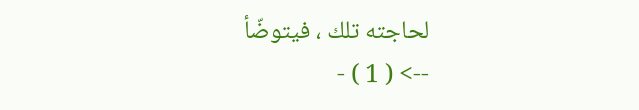لحاجته تلك ، فيتوضّأ
--> ( 1 ) -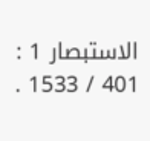الاستبصار 1 : 401 / 1533 .